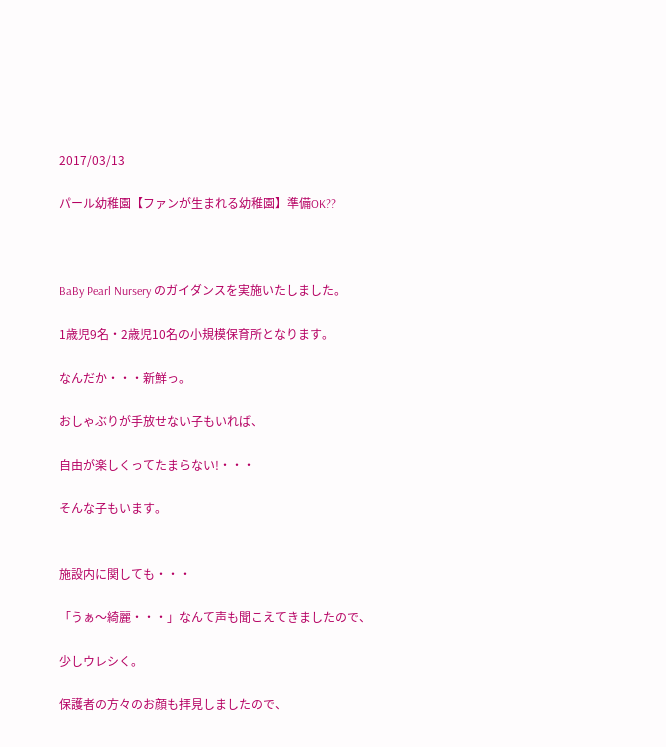2017/03/13

パール幼稚園【ファンが生まれる幼稚園】準備OK??



BaBy Pearl Nursery のガイダンスを実施いたしました。

1歳児9名・2歳児10名の小規模保育所となります。

なんだか・・・新鮮っ。

おしゃぶりが手放せない子もいれば、

自由が楽しくってたまらない!・・・

そんな子もいます。


施設内に関しても・・・

「うぁ〜綺麗・・・」なんて声も聞こえてきましたので、

少しウレシく。

保護者の方々のお顔も拝見しましたので、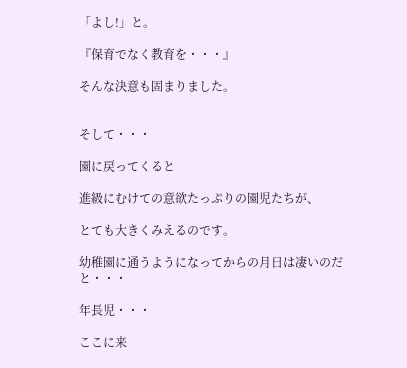「よし!」と。

『保育でなく教育を・・・』

そんな決意も固まりました。


そして・・・

園に戻ってくると

進級にむけての意欲たっぷりの園児たちが、

とても大きくみえるのです。

幼稚園に通うようになってからの月日は凄いのだと・・・

年長児・・・

ここに来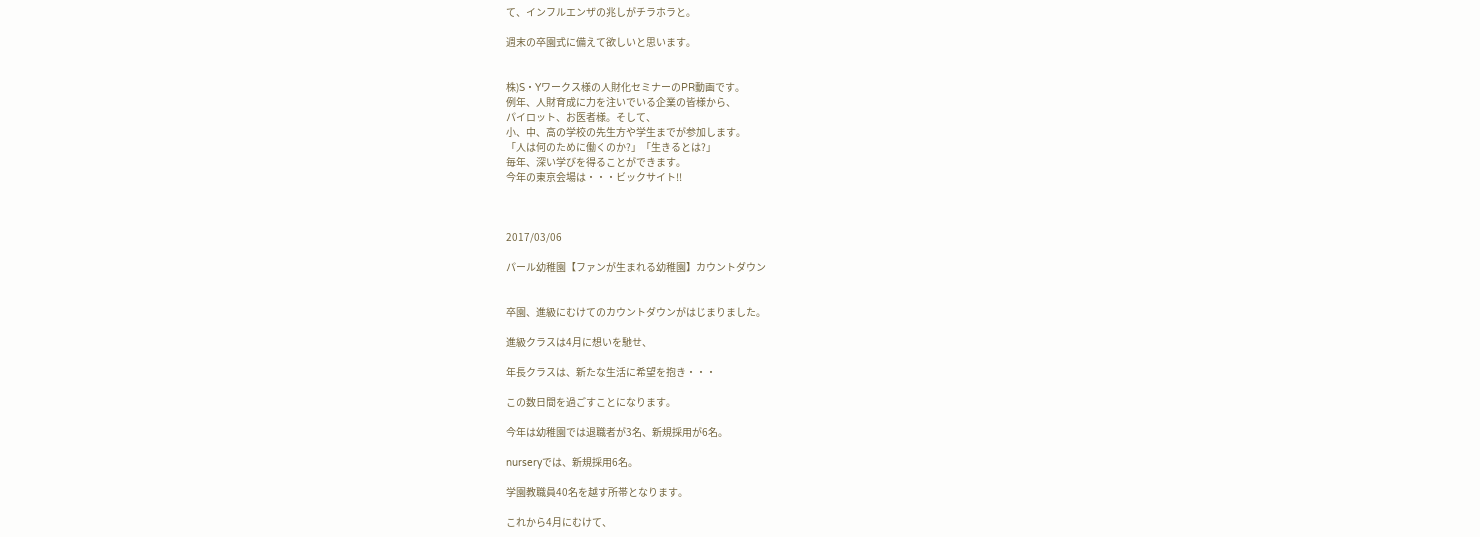て、インフルエンザの兆しがチラホラと。

週末の卒園式に備えて欲しいと思います。


株)S・Yワークス様の人財化セミナーのPR動画です。
例年、人財育成に力を注いでいる企業の皆様から、
パイロット、お医者様。そして、
小、中、高の学校の先生方や学生までが参加します。
「人は何のために働くのか?」「生きるとは?」
毎年、深い学びを得ることができます。
今年の東京会場は・・・ビックサイト!!



2017/03/06

パール幼稚園【ファンが生まれる幼稚園】カウントダウン


卒園、進級にむけてのカウントダウンがはじまりました。

進級クラスは4月に想いを馳せ、

年長クラスは、新たな生活に希望を抱き・・・

この数日間を過ごすことになります。

今年は幼稚園では退職者が3名、新規採用が6名。

nurseryでは、新規採用6名。

学園教職員40名を越す所帯となります。

これから4月にむけて、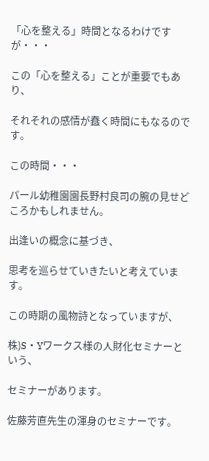「心を整える」時間となるわけですが・・・

この「心を整える」ことが重要でもあり、

それそれの感情が蠢く時間にもなるのです。

この時間・・・

パール幼稚園園長野村良司の腕の見せどころかもしれません。

出逢いの概念に基づき、

思考を巡らせていきたいと考えています。

この時期の風物詩となっていますが、

株)S・Yワークス様の人財化セミナーという、

セミナーがあります。

佐藤芳直先生の渾身のセミナーです。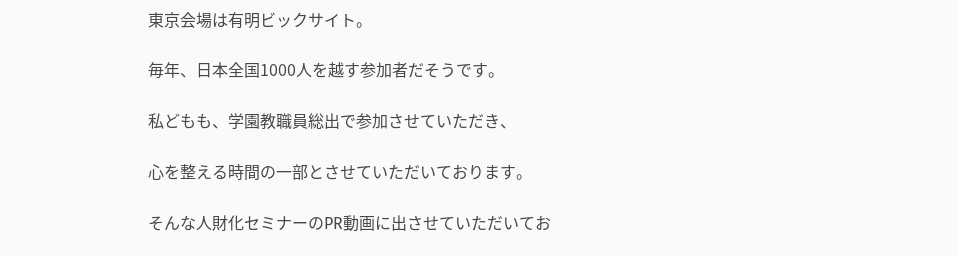東京会場は有明ビックサイト。

毎年、日本全国1000人を越す参加者だそうです。

私どもも、学園教職員総出で参加させていただき、

心を整える時間の一部とさせていただいております。

そんな人財化セミナーのPR動画に出させていただいてお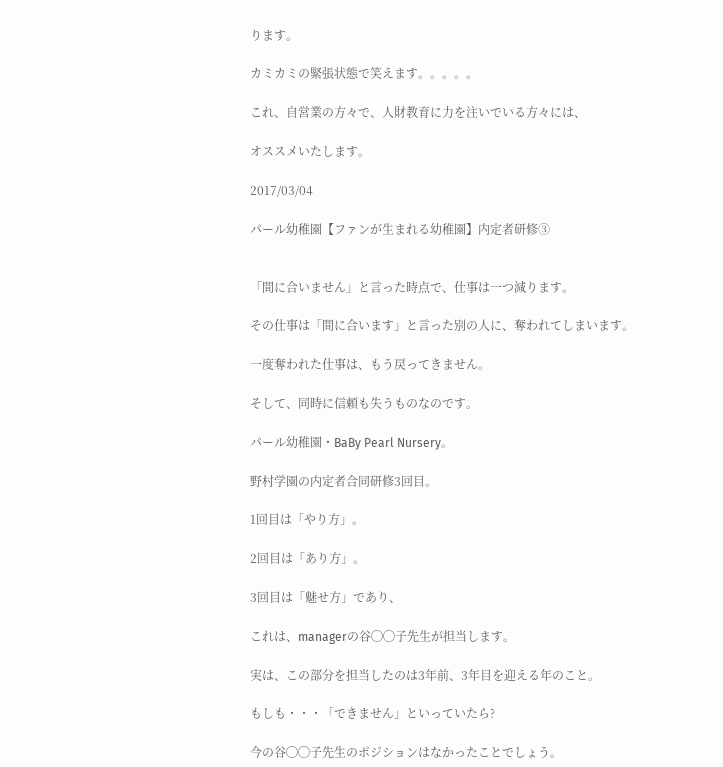ります。

カミカミの緊張状態で笑えます。。。。。

これ、自営業の方々で、人財教育に力を注いでいる方々には、

オススメいたします。

2017/03/04

パール幼稚園【ファンが生まれる幼稚園】内定者研修③


「間に合いません」と言った時点で、仕事は一つ減ります。

その仕事は「間に合います」と言った別の人に、奪われてしまいます。

一度奪われた仕事は、もう戻ってきません。

そして、同時に信頼も失うものなのです。

パール幼稚園・BaBy Pearl Nursery。

野村学園の内定者合同研修3回目。

1回目は「やり方」。

2回目は「あり方」。

3回目は「魅せ方」であり、

これは、managerの谷◯◯子先生が担当します。

実は、この部分を担当したのは3年前、3年目を迎える年のこと。

もしも・・・「できません」といっていたら?

今の谷◯◯子先生のポジションはなかったことでしょう。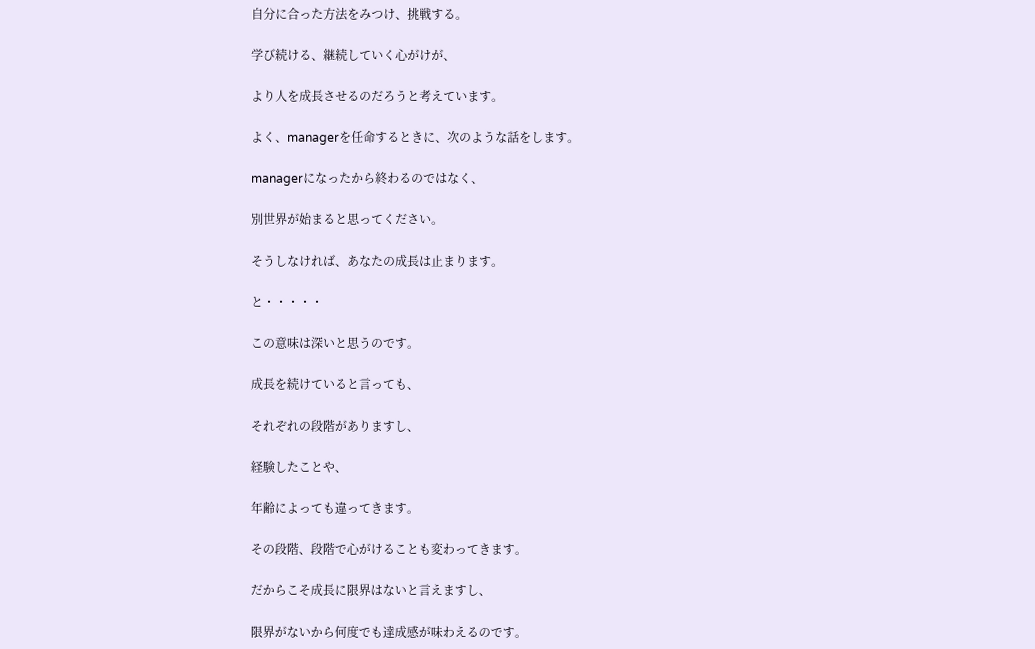自分に合った方法をみつけ、挑戦する。

学び続ける、継続していく心がけが、

より人を成長させるのだろうと考えています。

よく、managerを任命するときに、次のような話をします。

managerになったから終わるのではなく、

別世界が始まると思ってください。

そうしなければ、あなたの成長は止まります。

と・・・・・

この意味は深いと思うのです。

成長を続けていると言っても、

それぞれの段階がありますし、

経験したことや、

年齢によっても違ってきます。

その段階、段階で心がけることも変わってきます。

だからこそ成長に限界はないと言えますし、

限界がないから何度でも達成感が味わえるのです。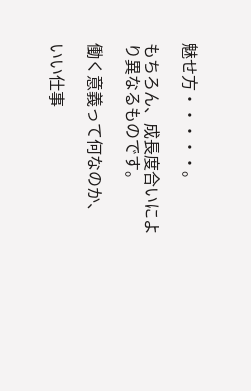魅せ方・・・・・。

もちろん、成長度合いにより異なるものです。

働く意義って何なのか、

いい仕事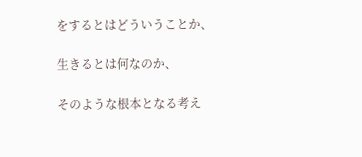をするとはどういうことか、

生きるとは何なのか、

そのような根本となる考え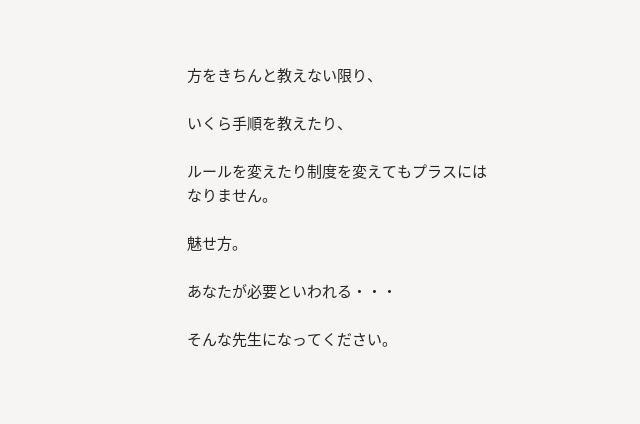方をきちんと教えない限り、

いくら手順を教えたり、

ルールを変えたり制度を変えてもプラスにはなりません。

魅せ方。

あなたが必要といわれる・・・

そんな先生になってください。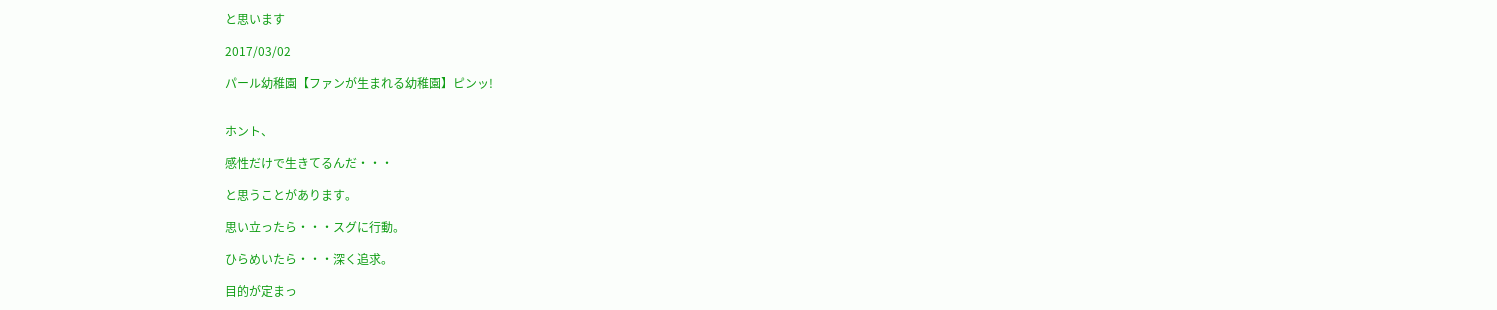と思います

2017/03/02

パール幼稚園【ファンが生まれる幼稚園】ピンッ!


ホント、

感性だけで生きてるんだ・・・

と思うことがあります。

思い立ったら・・・スグに行動。

ひらめいたら・・・深く追求。

目的が定まっ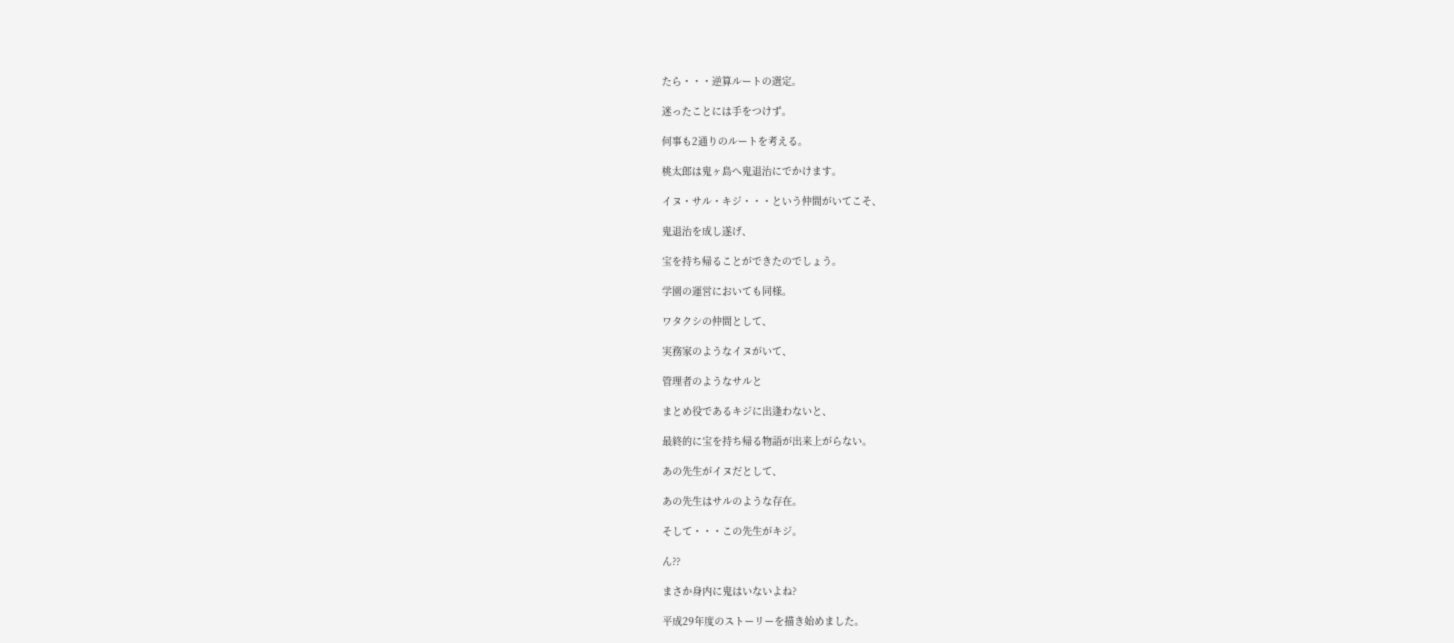たら・・・逆算ルートの選定。

迷ったことには手をつけず。

何事も2通りのルートを考える。

桃太郎は鬼ヶ島へ鬼退治にでかけます。

イヌ・サル・キジ・・・という仲間がいてこそ、

鬼退治を成し遂げ、

宝を持ち帰ることができたのでしょう。

学園の運営においても同様。

ワタクシの仲間として、

実務家のようなイヌがいて、

管理者のようなサルと

まとめ役であるキジに出逢わないと、

最終的に宝を持ち帰る物語が出来上がらない。

あの先生がイヌだとして、

あの先生はサルのような存在。

そして・・・この先生がキジ。

ん??

まさか身内に鬼はいないよね?

平成29年度のストーリーを描き始めました。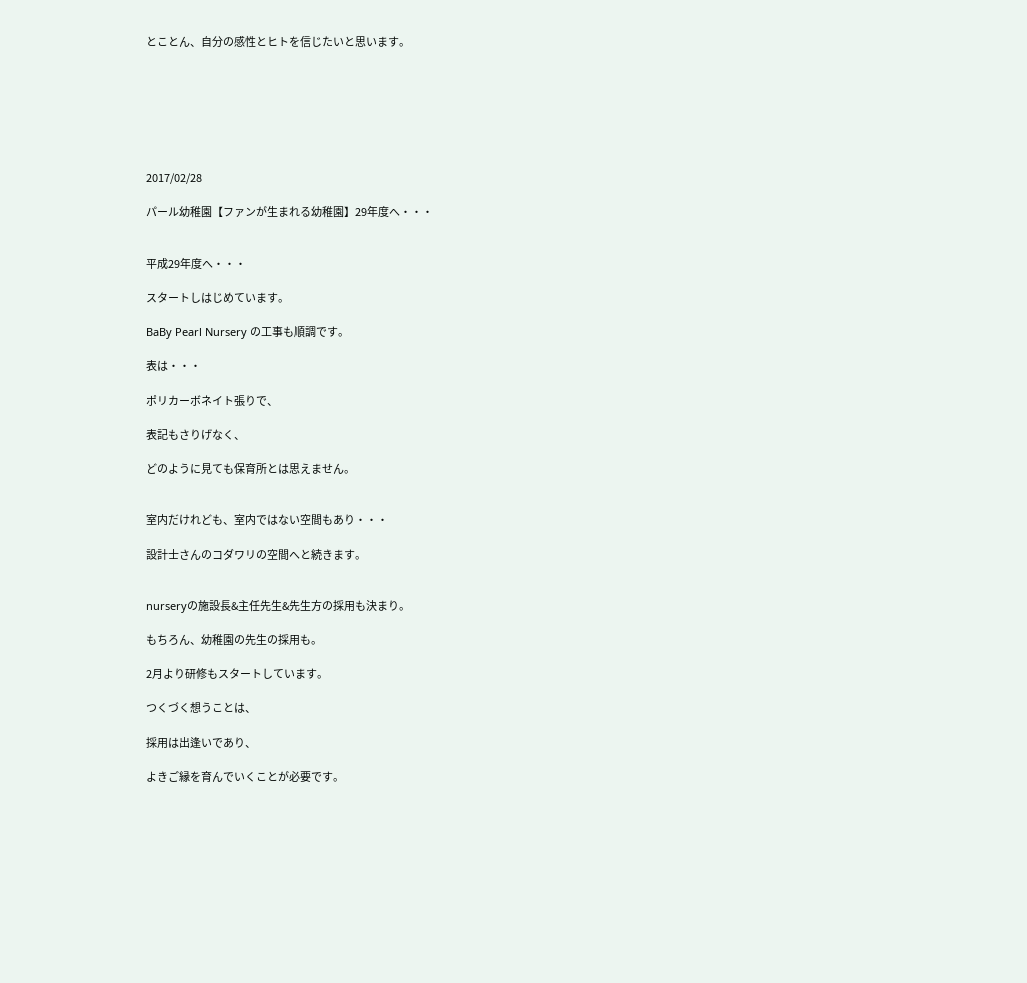とことん、自分の感性とヒトを信じたいと思います。







2017/02/28

パール幼稚園【ファンが生まれる幼稚園】29年度へ・・・


平成29年度へ・・・

スタートしはじめています。

BaBy Pearl Nursery の工事も順調です。

表は・・・

ポリカーボネイト張りで、

表記もさりげなく、

どのように見ても保育所とは思えません。


室内だけれども、室内ではない空間もあり・・・

設計士さんのコダワリの空間へと続きます。


nurseryの施設長&主任先生&先生方の採用も決まり。

もちろん、幼稚園の先生の採用も。

2月より研修もスタートしています。

つくづく想うことは、

採用は出逢いであり、

よきご縁を育んでいくことが必要です。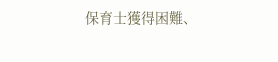保育士獲得困難、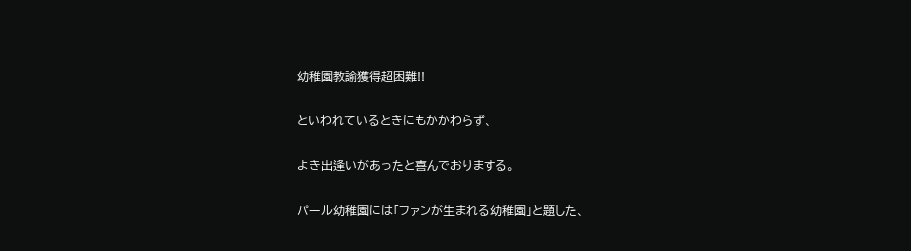幼稚園教諭獲得超困難!!

といわれているときにもかかわらず、

よき出逢いがあったと喜んでおりまする。

パール幼稚園には「ファンが生まれる幼稚園」と題した、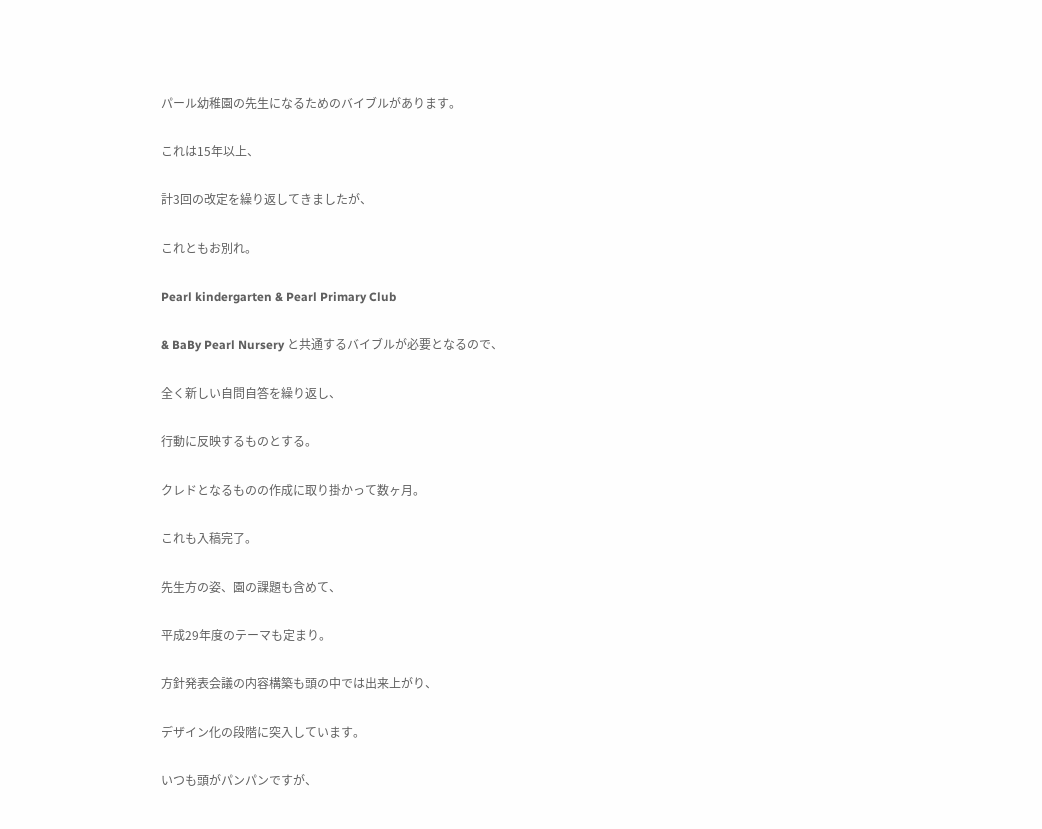パール幼稚園の先生になるためのバイブルがあります。

これは15年以上、

計3回の改定を繰り返してきましたが、

これともお別れ。

Pearl kindergarten & Pearl Primary Club

& BaBy Pearl Nursery と共通するバイブルが必要となるので、

全く新しい自問自答を繰り返し、

行動に反映するものとする。

クレドとなるものの作成に取り掛かって数ヶ月。

これも入稿完了。

先生方の姿、園の課題も含めて、

平成29年度のテーマも定まり。

方針発表会議の内容構築も頭の中では出来上がり、

デザイン化の段階に突入しています。

いつも頭がパンパンですが、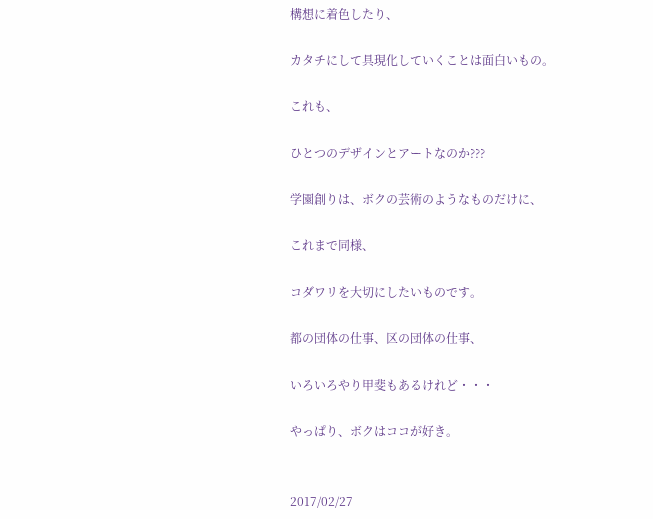構想に着色したり、

カタチにして具現化していくことは面白いもの。

これも、

ひとつのデザインとアートなのか???

学園創りは、ボクの芸術のようなものだけに、

これまで同様、

コダワリを大切にしたいものです。

都の団体の仕事、区の団体の仕事、

いろいろやり甲斐もあるけれど・・・

やっぱり、ボクはココが好き。


2017/02/27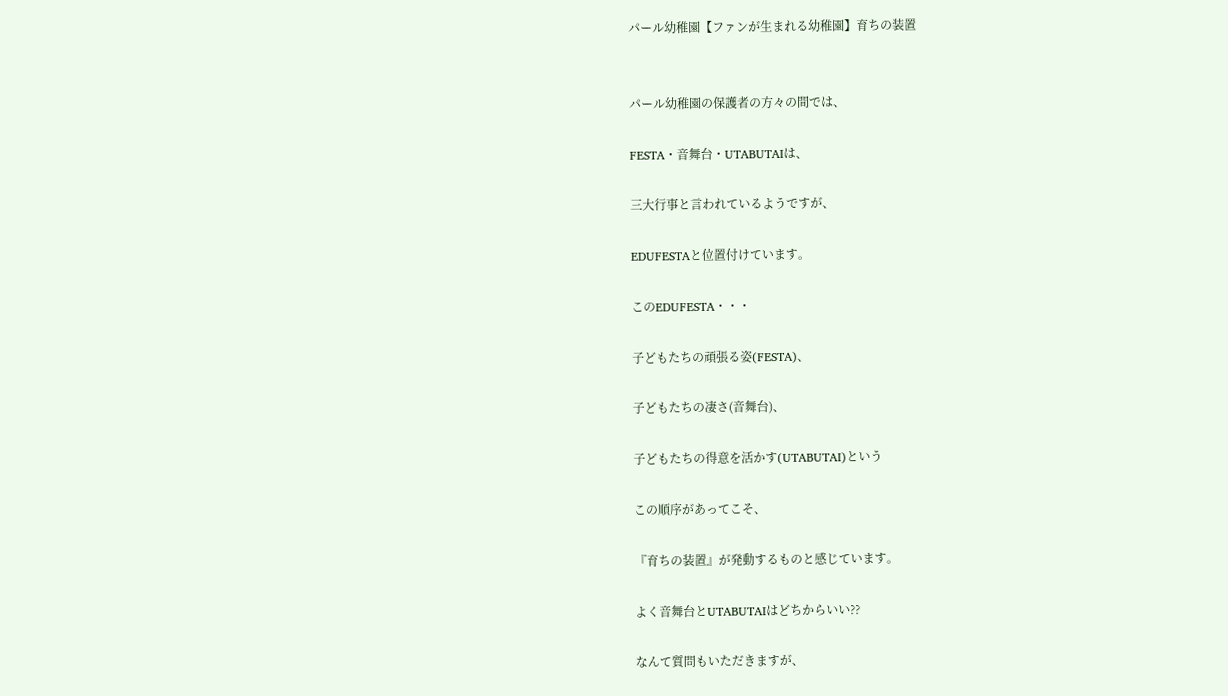パール幼稚園【ファンが生まれる幼稚園】育ちの装置


パール幼稚園の保護者の方々の間では、

FESTA・音舞台・UTABUTAIは、

三大行事と言われているようですが、

EDUFESTAと位置付けています。

このEDUFESTA・・・

子どもたちの頑張る姿(FESTA)、

子どもたちの凄さ(音舞台)、

子どもたちの得意を活かす(UTABUTAI)という

この順序があってこそ、

『育ちの装置』が発動するものと感じています。

よく音舞台とUTABUTAIはどちからいい??

なんて質問もいただきますが、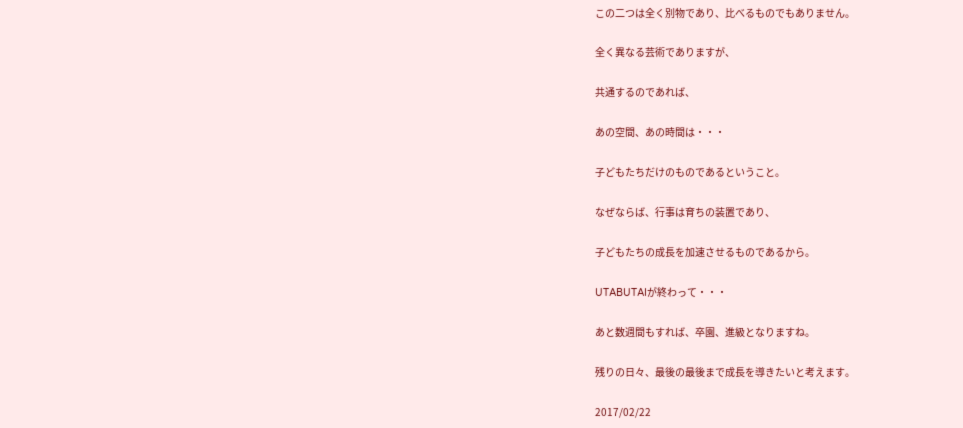この二つは全く別物であり、比べるものでもありません。

全く異なる芸術でありますが、

共通するのであれば、

あの空間、あの時間は・・・

子どもたちだけのものであるということ。

なぜならば、行事は育ちの装置であり、

子どもたちの成長を加速させるものであるから。

UTABUTAIが終わって・・・

あと数週間もすれば、卒園、進級となりますね。

残りの日々、最後の最後まで成長を導きたいと考えます。

2017/02/22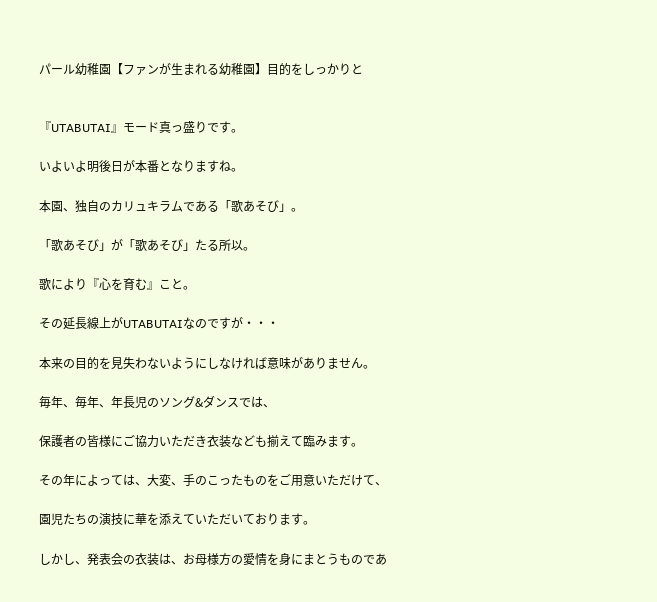パール幼稚園【ファンが生まれる幼稚園】目的をしっかりと


『UTABUTAI』モード真っ盛りです。

いよいよ明後日が本番となりますね。

本園、独自のカリュキラムである「歌あそび」。

「歌あそび」が「歌あそび」たる所以。

歌により『心を育む』こと。

その延長線上がUTABUTAIなのですが・・・

本来の目的を見失わないようにしなければ意味がありません。

毎年、毎年、年長児のソング&ダンスでは、

保護者の皆様にご協力いただき衣装なども揃えて臨みます。

その年によっては、大変、手のこったものをご用意いただけて、

園児たちの演技に華を添えていただいております。

しかし、発表会の衣装は、お母様方の愛情を身にまとうものであ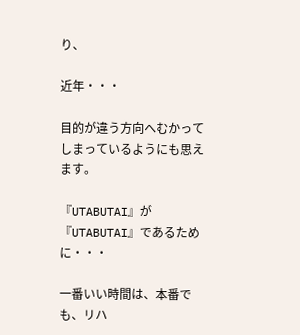り、

近年・・・

目的が違う方向へむかってしまっているようにも思えます。

『UTABUTAI』が 『UTABUTAI』であるために・・・

一番いい時間は、本番でも、リハ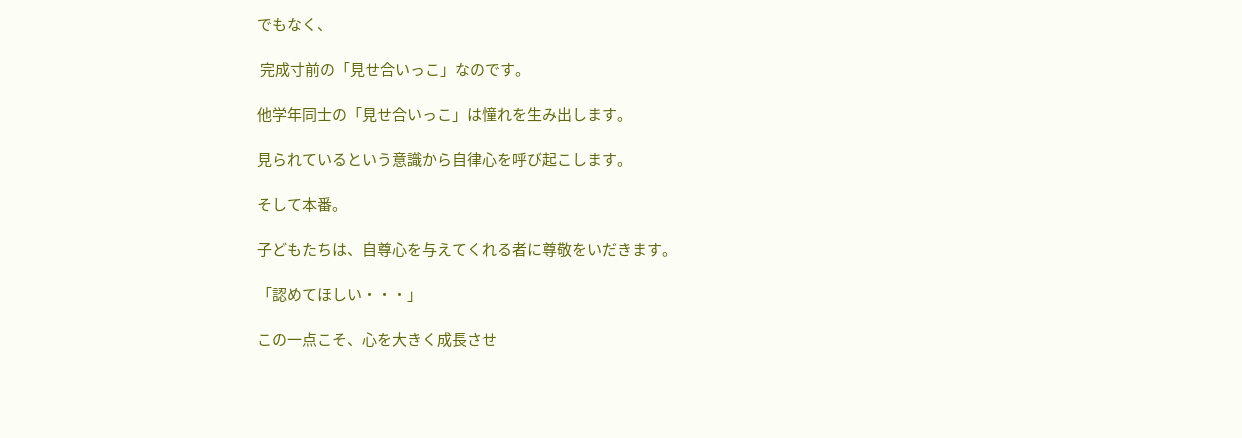でもなく、

 完成寸前の「見せ合いっこ」なのです。

他学年同士の「見せ合いっこ」は憧れを生み出します。

見られているという意識から自律心を呼び起こします。

そして本番。

子どもたちは、自尊心を与えてくれる者に尊敬をいだきます。

「認めてほしい・・・」

この一点こそ、心を大きく成長させ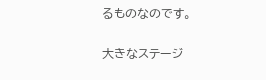るものなのです。

大きなステージ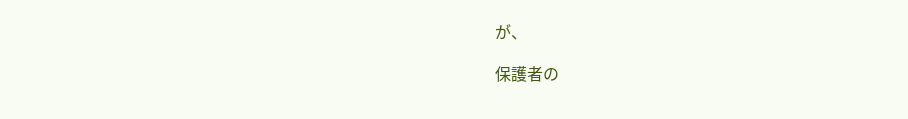が、

保護者の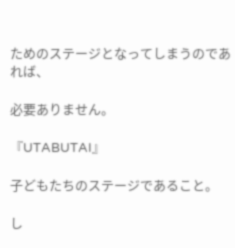ためのステージとなってしまうのであれば、

必要ありません。

『UTABUTAI』

子どもたちのステージであること。

し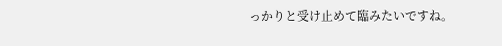っかりと受け止めて臨みたいですね。